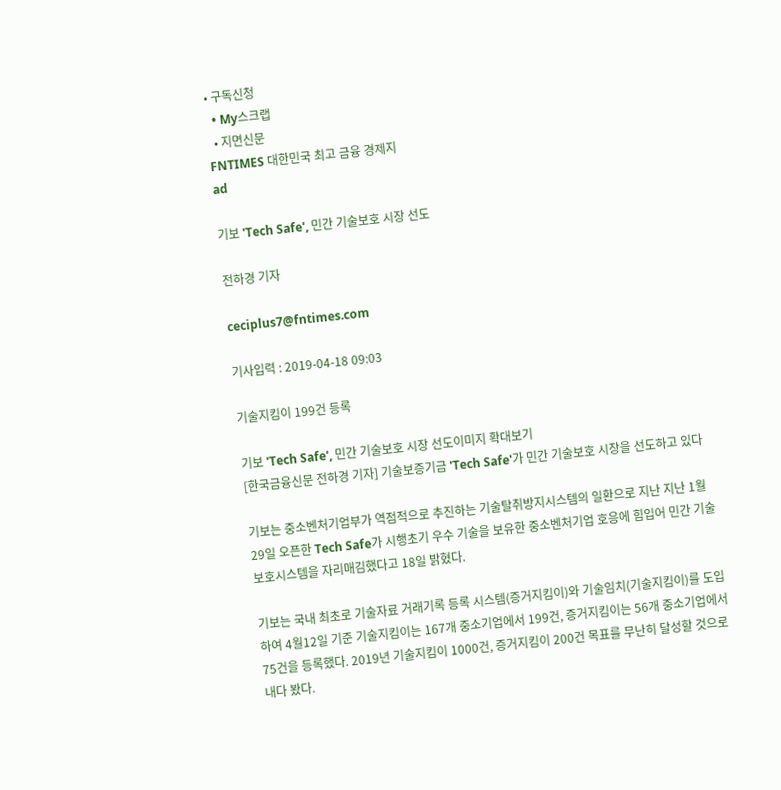• 구독신청
  • My스크랩
  • 지면신문
FNTIMES 대한민국 최고 금융 경제지
ad

기보 'Tech Safe', 민간 기술보호 시장 선도

전하경 기자

ceciplus7@fntimes.com

기사입력 : 2019-04-18 09:03

기술지킴이 199건 등록

기보 'Tech Safe', 민간 기술보호 시장 선도이미지 확대보기
[한국금융신문 전하경 기자] 기술보증기금 'Tech Safe'가 민간 기술보호 시장을 선도하고 있다

기보는 중소벤처기업부가 역점적으로 추진하는 기술탈취방지시스템의 일환으로 지난 지난 1월 29일 오픈한 Tech Safe가 시행초기 우수 기술을 보유한 중소벤처기업 호응에 힘입어 민간 기술보호시스템을 자리매김했다고 18일 밝혔다.

기보는 국내 최초로 기술자료 거래기록 등록 시스템(증거지킴이)와 기술임치(기술지킴이)를 도입하여 4월12일 기준 기술지킴이는 167개 중소기업에서 199건, 증거지킴이는 56개 중소기업에서 75건을 등록했다. 2019년 기술지킴이 1000건, 증거지킴이 200건 목표를 무난히 달성할 것으로 내다 봤다.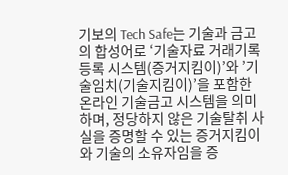기보의 Tech Safe는 기술과 금고의 합성어로 ‘기술자료 거래기록 등록 시스템(증거지킴이)’와 ’기술임치(기술지킴이)’을 포함한 온라인 기술금고 시스템을 의미하며, 정당하지 않은 기술탈취 사실을 증명할 수 있는 증거지킴이와 기술의 소유자임을 증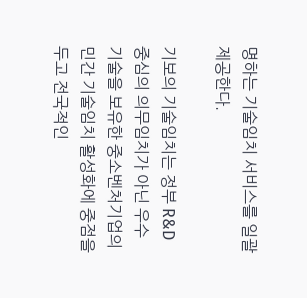명하는 기술임치 서비스를 일괄 제공한다.

기보의 기술임치는 정부 R&D 중심의 의무임치가 아닌 우수 기술을 보유한 중소벤처기업의 민간 기술임치 활성화에 중점을 두고 전국적인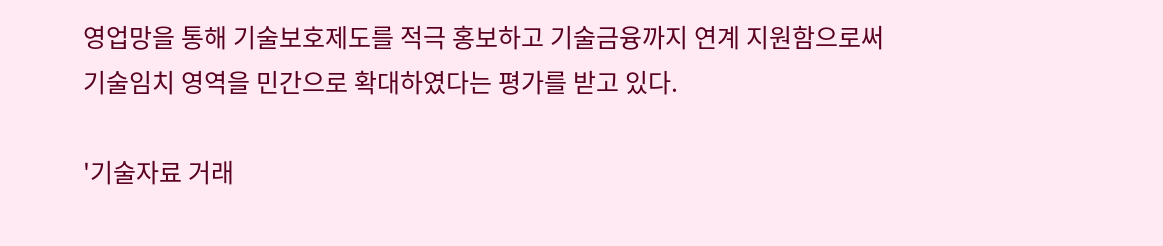영업망을 통해 기술보호제도를 적극 홍보하고 기술금융까지 연계 지원함으로써 기술임치 영역을 민간으로 확대하였다는 평가를 받고 있다.

'기술자료 거래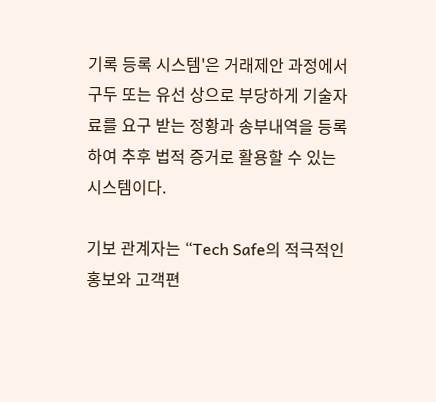기록 등록 시스템'은 거래제안 과정에서 구두 또는 유선 상으로 부당하게 기술자료를 요구 받는 정황과 송부내역을 등록하여 추후 법적 증거로 활용할 수 있는 시스템이다.

기보 관계자는 “Tech Safe의 적극적인 홍보와 고객편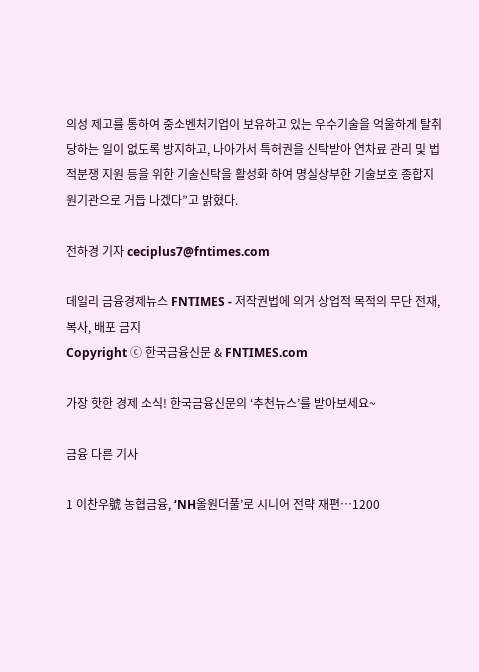의성 제고를 통하여 중소벤처기업이 보유하고 있는 우수기술을 억울하게 탈취당하는 일이 없도록 방지하고, 나아가서 특허권을 신탁받아 연차료 관리 및 법적분쟁 지원 등을 위한 기술신탁을 활성화 하여 명실상부한 기술보호 종합지원기관으로 거듭 나겠다”고 밝혔다.

전하경 기자 ceciplus7@fntimes.com

데일리 금융경제뉴스 FNTIMES - 저작권법에 의거 상업적 목적의 무단 전재, 복사, 배포 금지
Copyright ⓒ 한국금융신문 & FNTIMES.com

가장 핫한 경제 소식! 한국금융신문의 ‘추천뉴스’를 받아보세요~

금융 다른 기사

1 이찬우號 농협금융, ‘NH올원더풀’로 시니어 전략 재편…1200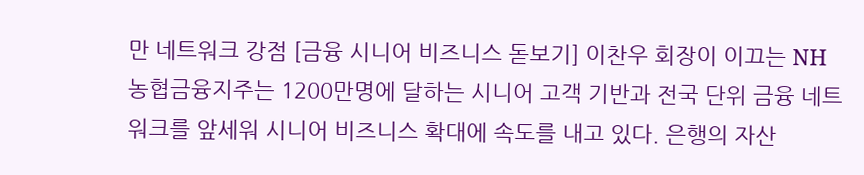만 네트워크 강점 [금융 시니어 비즈니스 돋보기] 이찬우 회장이 이끄는 NH농협금융지주는 1200만명에 달하는 시니어 고객 기반과 전국 단위 금융 네트워크를 앞세워 시니어 비즈니스 확대에 속도를 내고 있다. 은행의 자산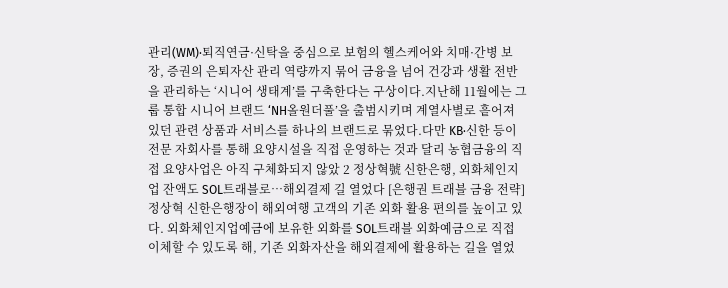관리(WM)·퇴직연금·신탁을 중심으로 보험의 헬스케어와 치매·간병 보장, 증권의 은퇴자산 관리 역량까지 묶어 금융을 넘어 건강과 생활 전반을 관리하는 ‘시니어 생태계’를 구축한다는 구상이다.지난해 11월에는 그룹 통합 시니어 브랜드 ‘NH올원더풀’을 출범시키며 계열사별로 흩어져 있던 관련 상품과 서비스를 하나의 브랜드로 묶었다.다만 KB·신한 등이 전문 자회사를 통해 요양시설을 직접 운영하는 것과 달리 농협금융의 직접 요양사업은 아직 구체화되지 않았 2 정상혁號 신한은행, 외화체인지업 잔액도 SOL트래블로…해외결제 길 열었다 [은행권 트래블 금융 전략] 정상혁 신한은행장이 해외여행 고객의 기존 외화 활용 편의를 높이고 있다. 외화체인지업예금에 보유한 외화를 SOL트래블 외화예금으로 직접 이체할 수 있도록 해, 기존 외화자산을 해외결제에 활용하는 길을 열었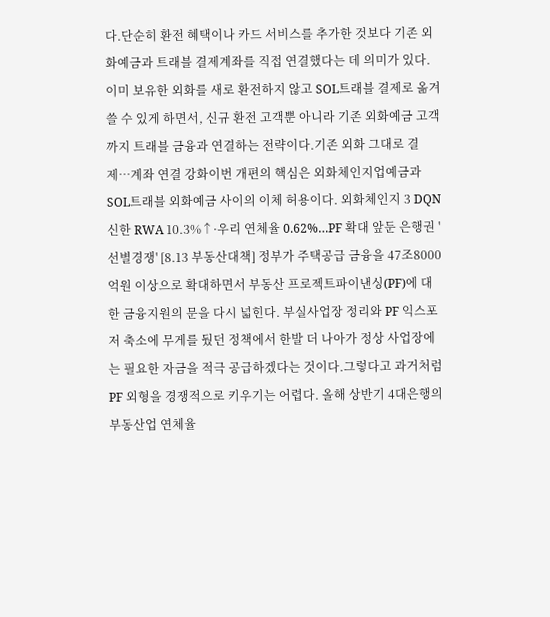다.단순히 환전 혜택이나 카드 서비스를 추가한 것보다 기존 외화예금과 트래블 결제계좌를 직접 연결했다는 데 의미가 있다. 이미 보유한 외화를 새로 환전하지 않고 SOL트래블 결제로 옮겨 쓸 수 있게 하면서, 신규 환전 고객뿐 아니라 기존 외화예금 고객까지 트래블 금융과 연결하는 전략이다.기존 외화 그대로 결제…계좌 연결 강화이번 개편의 핵심은 외화체인지업예금과 SOL트래블 외화예금 사이의 이체 허용이다. 외화체인지 3 DQN신한 RWA 10.3%↑·우리 연체율 0.62%…PF 확대 앞둔 은행권 '선별경쟁' [8.13 부동산대책] 정부가 주택공급 금융을 47조8000억원 이상으로 확대하면서 부동산 프로젝트파이낸싱(PF)에 대한 금융지원의 문을 다시 넓힌다. 부실사업장 정리와 PF 익스포저 축소에 무게를 뒀던 정책에서 한발 더 나아가 정상 사업장에는 필요한 자금을 적극 공급하겠다는 것이다.그렇다고 과거처럼 PF 외형을 경쟁적으로 키우기는 어렵다. 올해 상반기 4대은행의 부동산업 연체율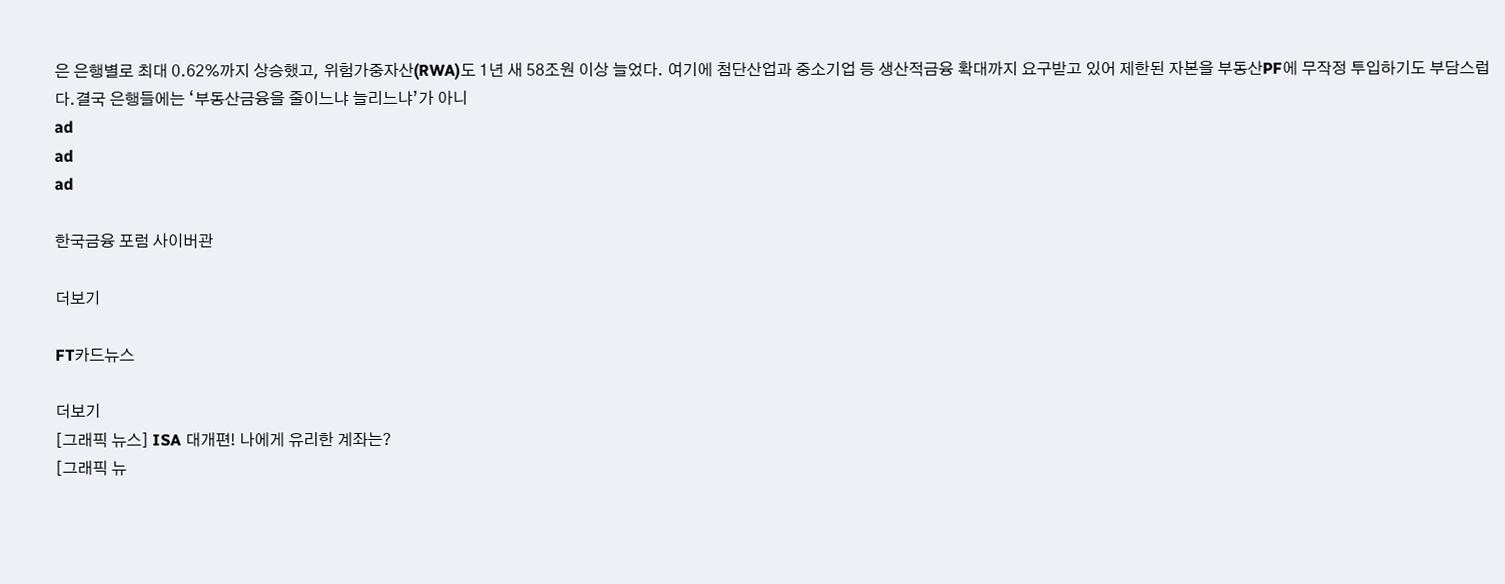은 은행별로 최대 0.62%까지 상승했고, 위험가중자산(RWA)도 1년 새 58조원 이상 늘었다. 여기에 첨단산업과 중소기업 등 생산적금융 확대까지 요구받고 있어 제한된 자본을 부동산PF에 무작정 투입하기도 부담스럽다.결국 은행들에는 ‘부동산금융을 줄이느냐 늘리느냐’가 아니
ad
ad
ad

한국금융 포럼 사이버관

더보기

FT카드뉴스

더보기
[그래픽 뉴스] ISA 대개편! 나에게 유리한 계좌는?
[그래픽 뉴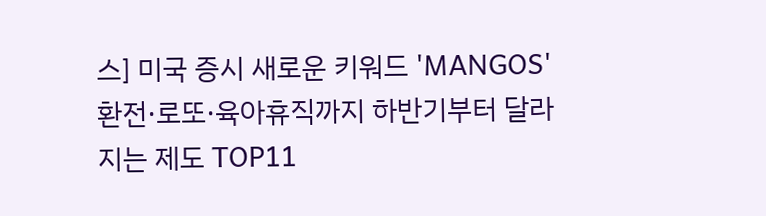스] 미국 증시 새로운 키워드 'MANGOS'
환전·로또·육아휴직까지 하반기부터 달라지는 제도 TOP11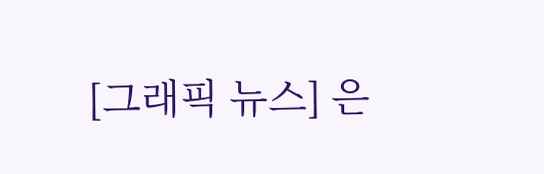[그래픽 뉴스] 은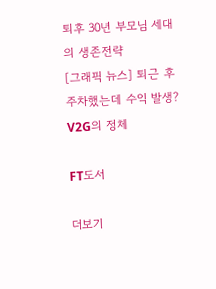퇴후 30년 부모님 세대의 생존전략
[그래픽 뉴스] 퇴근 후 주차했는데 수익 발생? V2G의 정체

FT도서

더보기